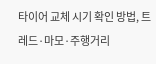타이어 교체 시기 확인 방법, 트레드·마모·주행거리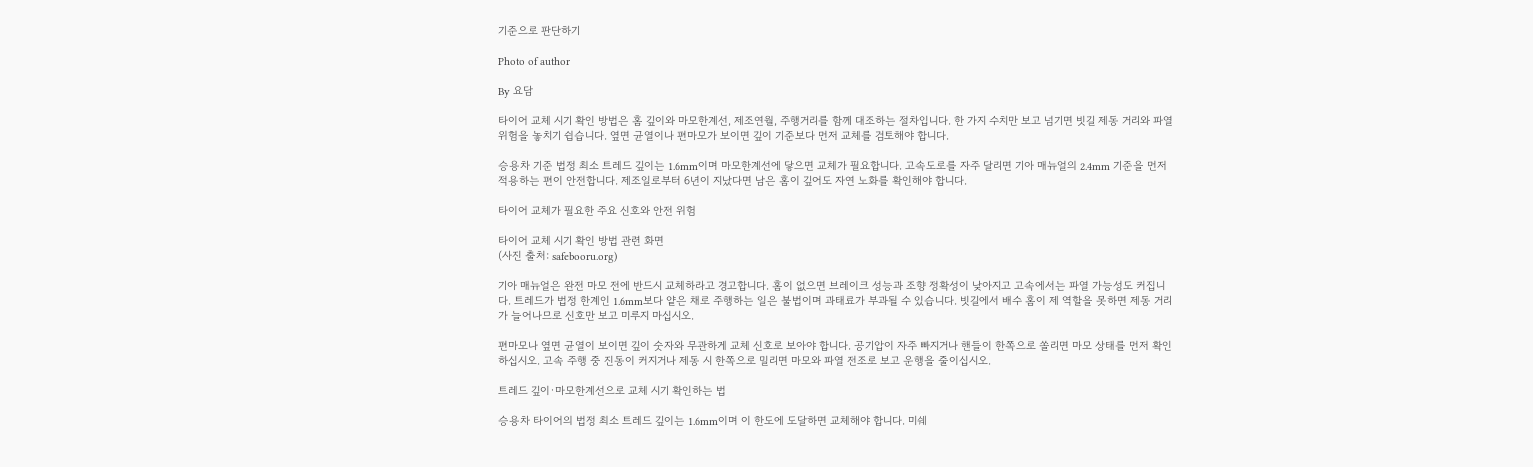기준으로 판단하기

Photo of author

By 요담

타이어 교체 시기 확인 방법은 홈 깊이와 마모한계선, 제조연월, 주행거리를 함께 대조하는 절차입니다. 한 가지 수치만 보고 넘기면 빗길 제동 거리와 파열 위험을 놓치기 쉽습니다. 옆면 균열이나 편마모가 보이면 깊이 기준보다 먼저 교체를 검토해야 합니다.

승용차 기준 법정 최소 트레드 깊이는 1.6mm이며 마모한계선에 닿으면 교체가 필요합니다. 고속도로를 자주 달리면 기아 매뉴얼의 2.4mm 기준을 먼저 적용하는 편이 안전합니다. 제조일로부터 6년이 지났다면 남은 홈이 깊어도 자연 노화를 확인해야 합니다.

타이어 교체가 필요한 주요 신호와 안전 위험

타이어 교체 시기 확인 방법 관련 화면
(사진 출처: safebooru.org)

기아 매뉴얼은 완전 마모 전에 반드시 교체하라고 경고합니다. 홈이 없으면 브레이크 성능과 조향 정확성이 낮아지고 고속에서는 파열 가능성도 커집니다. 트레드가 법정 한계인 1.6mm보다 얕은 채로 주행하는 일은 불법이며 과태료가 부과될 수 있습니다. 빗길에서 배수 홈이 제 역할을 못하면 제동 거리가 늘어나므로 신호만 보고 미루지 마십시오.

편마모나 옆면 균열이 보이면 깊이 숫자와 무관하게 교체 신호로 보아야 합니다. 공기압이 자주 빠지거나 핸들이 한쪽으로 쏠리면 마모 상태를 먼저 확인하십시오. 고속 주행 중 진동이 커지거나 제동 시 한쪽으로 밀리면 마모와 파열 전조로 보고 운행을 줄이십시오.

트레드 깊이·마모한계선으로 교체 시기 확인하는 법

승용차 타이어의 법정 최소 트레드 깊이는 1.6mm이며 이 한도에 도달하면 교체해야 합니다. 미쉐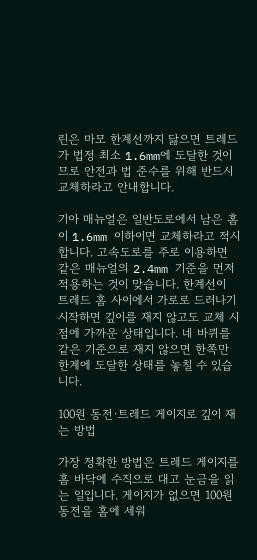린은 마모 한계선까지 닳으면 트레드가 법정 최소 1.6mm에 도달한 것이므로 안전과 법 준수를 위해 반드시 교체하라고 안내합니다.

기아 매뉴얼은 일반도로에서 남은 홈이 1.6mm 이하이면 교체하라고 적시합니다. 고속도로를 주로 이용하면 같은 매뉴얼의 2.4mm 기준을 먼저 적용하는 것이 맞습니다. 한계선이 트레드 홈 사이에서 가로로 드러나기 시작하면 깊이를 재지 않고도 교체 시점에 가까운 상태입니다. 네 바퀴를 같은 기준으로 재지 않으면 한쪽만 한계에 도달한 상태를 놓칠 수 있습니다.

100원 동전·트레드 게이지로 깊이 재는 방법

가장 정확한 방법은 트레드 게이지를 홈 바닥에 수직으로 대고 눈금을 읽는 일입니다. 게이지가 없으면 100원 동전을 홈에 세워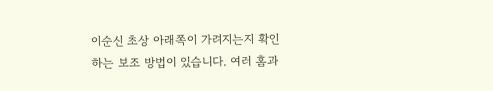이순신 초상 아래쪽이 가려지는지 확인하는 보조 방법이 있습니다. 여러 홈과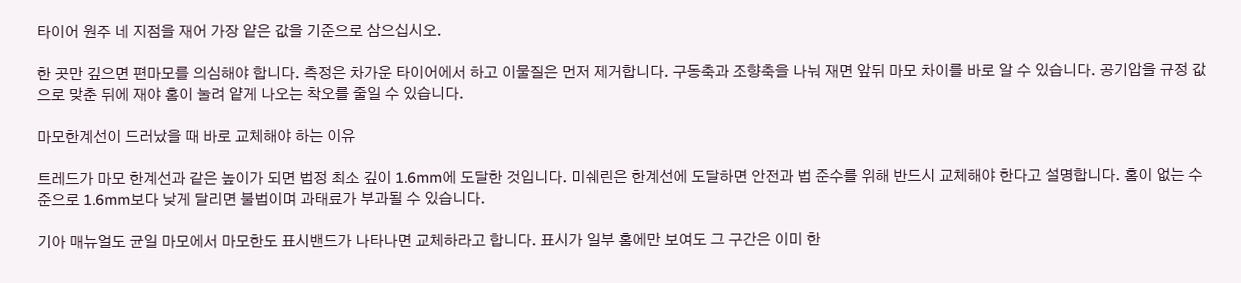타이어 원주 네 지점을 재어 가장 얕은 값을 기준으로 삼으십시오.

한 곳만 깊으면 편마모를 의심해야 합니다. 측정은 차가운 타이어에서 하고 이물질은 먼저 제거합니다. 구동축과 조향축을 나눠 재면 앞뒤 마모 차이를 바로 알 수 있습니다. 공기압을 규정 값으로 맞춘 뒤에 재야 홈이 눌려 얕게 나오는 착오를 줄일 수 있습니다.

마모한계선이 드러났을 때 바로 교체해야 하는 이유

트레드가 마모 한계선과 같은 높이가 되면 법정 최소 깊이 1.6mm에 도달한 것입니다. 미쉐린은 한계선에 도달하면 안전과 법 준수를 위해 반드시 교체해야 한다고 설명합니다. 홈이 없는 수준으로 1.6mm보다 낮게 달리면 불법이며 과태료가 부과될 수 있습니다.

기아 매뉴얼도 균일 마모에서 마모한도 표시밴드가 나타나면 교체하라고 합니다. 표시가 일부 홈에만 보여도 그 구간은 이미 한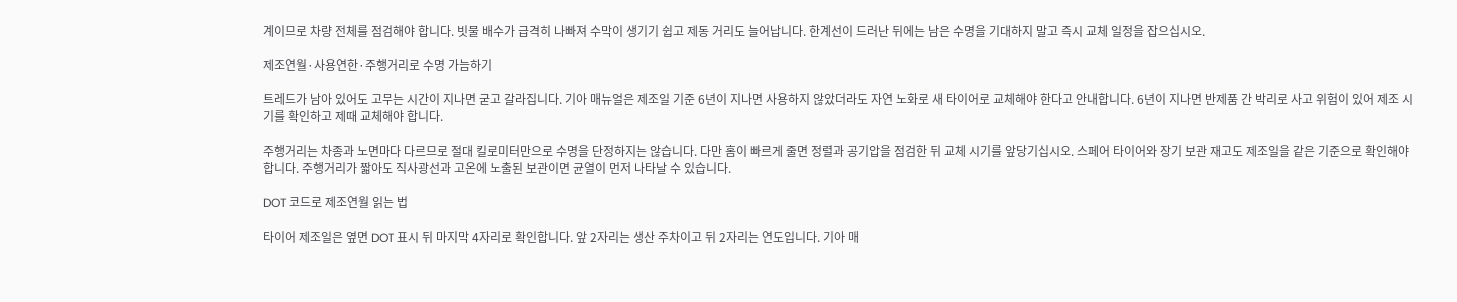계이므로 차량 전체를 점검해야 합니다. 빗물 배수가 급격히 나빠져 수막이 생기기 쉽고 제동 거리도 늘어납니다. 한계선이 드러난 뒤에는 남은 수명을 기대하지 말고 즉시 교체 일정을 잡으십시오.

제조연월·사용연한·주행거리로 수명 가늠하기

트레드가 남아 있어도 고무는 시간이 지나면 굳고 갈라집니다. 기아 매뉴얼은 제조일 기준 6년이 지나면 사용하지 않았더라도 자연 노화로 새 타이어로 교체해야 한다고 안내합니다. 6년이 지나면 반제품 간 박리로 사고 위험이 있어 제조 시기를 확인하고 제때 교체해야 합니다.

주행거리는 차종과 노면마다 다르므로 절대 킬로미터만으로 수명을 단정하지는 않습니다. 다만 홈이 빠르게 줄면 정렬과 공기압을 점검한 뒤 교체 시기를 앞당기십시오. 스페어 타이어와 장기 보관 재고도 제조일을 같은 기준으로 확인해야 합니다. 주행거리가 짧아도 직사광선과 고온에 노출된 보관이면 균열이 먼저 나타날 수 있습니다.

DOT 코드로 제조연월 읽는 법

타이어 제조일은 옆면 DOT 표시 뒤 마지막 4자리로 확인합니다. 앞 2자리는 생산 주차이고 뒤 2자리는 연도입니다. 기아 매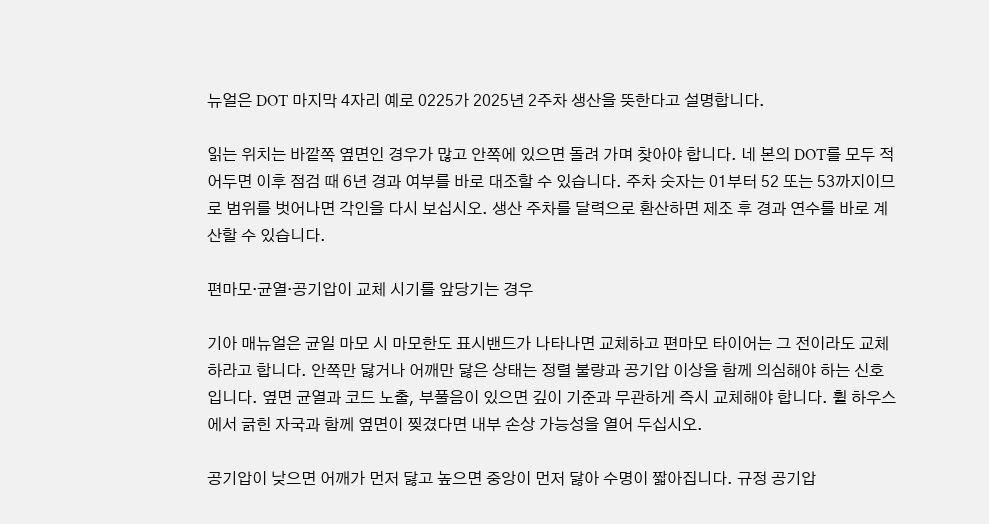뉴얼은 DOT 마지막 4자리 예로 0225가 2025년 2주차 생산을 뜻한다고 설명합니다.

읽는 위치는 바깥쪽 옆면인 경우가 많고 안쪽에 있으면 돌려 가며 찾아야 합니다. 네 본의 DOT를 모두 적어두면 이후 점검 때 6년 경과 여부를 바로 대조할 수 있습니다. 주차 숫자는 01부터 52 또는 53까지이므로 범위를 벗어나면 각인을 다시 보십시오. 생산 주차를 달력으로 환산하면 제조 후 경과 연수를 바로 계산할 수 있습니다.

편마모·균열·공기압이 교체 시기를 앞당기는 경우

기아 매뉴얼은 균일 마모 시 마모한도 표시밴드가 나타나면 교체하고 편마모 타이어는 그 전이라도 교체하라고 합니다. 안쪽만 닳거나 어깨만 닳은 상태는 정렬 불량과 공기압 이상을 함께 의심해야 하는 신호입니다. 옆면 균열과 코드 노출, 부풀음이 있으면 깊이 기준과 무관하게 즉시 교체해야 합니다. 휠 하우스에서 긁힌 자국과 함께 옆면이 찢겼다면 내부 손상 가능성을 열어 두십시오.

공기압이 낮으면 어깨가 먼저 닳고 높으면 중앙이 먼저 닳아 수명이 짧아집니다. 규정 공기압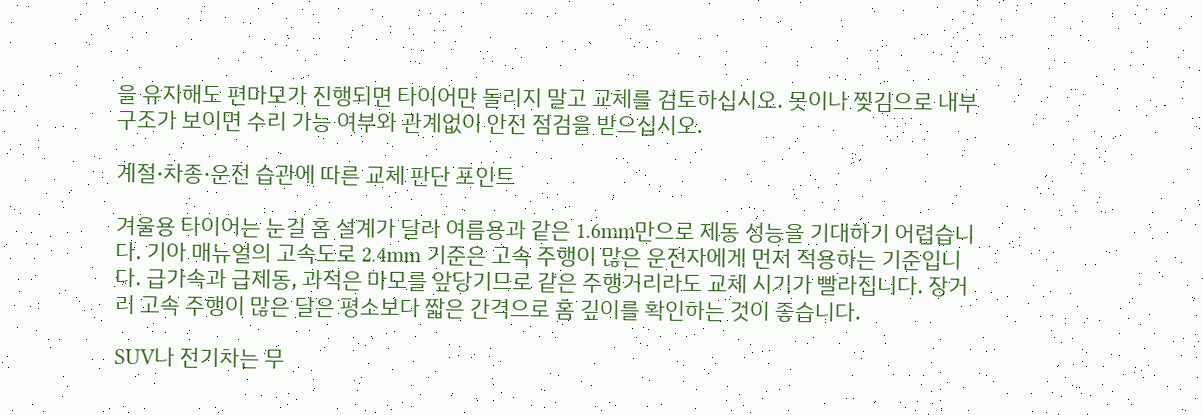을 유지해도 편마모가 진행되면 타이어만 돌리지 말고 교체를 검토하십시오. 못이나 찢김으로 내부 구조가 보이면 수리 가능 여부와 관계없이 안전 점검을 받으십시오.

계절·차종·운전 습관에 따른 교체 판단 포인트

겨울용 타이어는 눈길 홈 설계가 달라 여름용과 같은 1.6mm만으로 제동 성능을 기대하기 어렵습니다. 기아 매뉴얼의 고속도로 2.4mm 기준은 고속 주행이 많은 운전자에게 먼저 적용하는 기준입니다. 급가속과 급제동, 과적은 마모를 앞당기므로 같은 주행거리라도 교체 시기가 빨라집니다. 장거리 고속 주행이 많은 달은 평소보다 짧은 간격으로 홈 깊이를 확인하는 것이 좋습니다.

SUV나 전기차는 무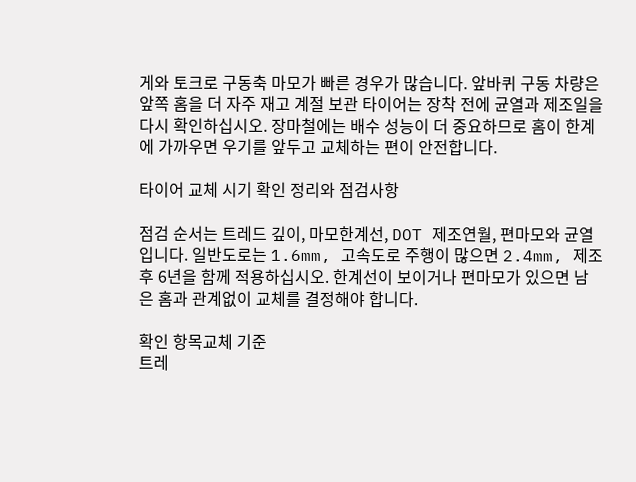게와 토크로 구동축 마모가 빠른 경우가 많습니다. 앞바퀴 구동 차량은 앞쪽 홈을 더 자주 재고 계절 보관 타이어는 장착 전에 균열과 제조일을 다시 확인하십시오. 장마철에는 배수 성능이 더 중요하므로 홈이 한계에 가까우면 우기를 앞두고 교체하는 편이 안전합니다.

타이어 교체 시기 확인 정리와 점검사항

점검 순서는 트레드 깊이, 마모한계선, DOT 제조연월, 편마모와 균열입니다. 일반도로는 1.6mm, 고속도로 주행이 많으면 2.4mm, 제조 후 6년을 함께 적용하십시오. 한계선이 보이거나 편마모가 있으면 남은 홈과 관계없이 교체를 결정해야 합니다.

확인 항목교체 기준
트레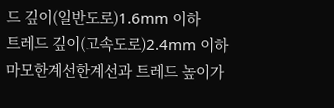드 깊이(일반도로)1.6mm 이하
트레드 깊이(고속도로)2.4mm 이하
마모한계선한계선과 트레드 높이가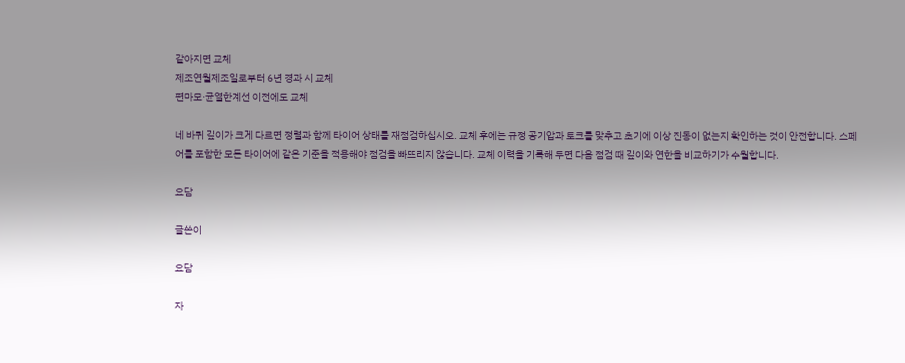같아지면 교체
제조연월제조일로부터 6년 경과 시 교체
편마모·균열한계선 이전에도 교체

네 바퀴 깊이가 크게 다르면 정렬과 함께 타이어 상태를 재점검하십시오. 교체 후에는 규정 공기압과 토크를 맞추고 초기에 이상 진동이 없는지 확인하는 것이 안전합니다. 스페어를 포함한 모든 타이어에 같은 기준을 적용해야 점검을 빠뜨리지 않습니다. 교체 이력을 기록해 두면 다음 점검 때 깊이와 연한을 비교하기가 수월합니다.

요담

글쓴이

요담

자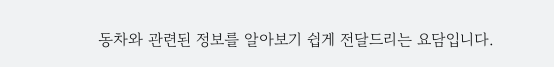동차와 관련된 정보를 알아보기 쉽게 전달드리는 요담입니다.